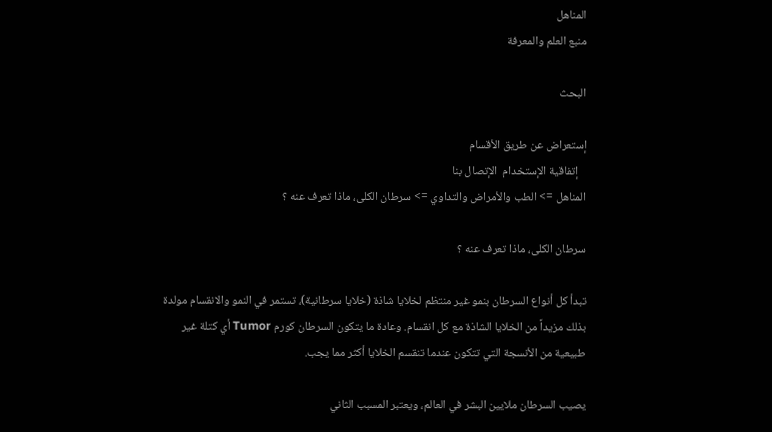المناهل
منبع العلم والمعرفة

البحث

إستعراض عن طريق الأقسام
   إتفاقية الإستخدام  الإتصال بنا
المناهل => الطب والأمراض والتداوي => سرطان الكلى، ماذا تعرف عنه ؟

سرطان الكلى، ماذا تعرف عنه ؟

تبدأ كل أنواع السرطان بنمو غير منتظم لخلايا شاذة (خلايا سرطانية)، تستمر في النمو والانقسام مولدة بذلك مزيداً من الخلايا الشاذة مع كل انقسام. وعادة ما يتكون السرطان كورم Tumor أي كتلة غير طبيعية من الأنسجة التي تتكون عندما تنقسم الخلايا أكثر مما يجب.

يصيب السرطان ملايين البشر في العالم، ويعتبر المسبب الثاني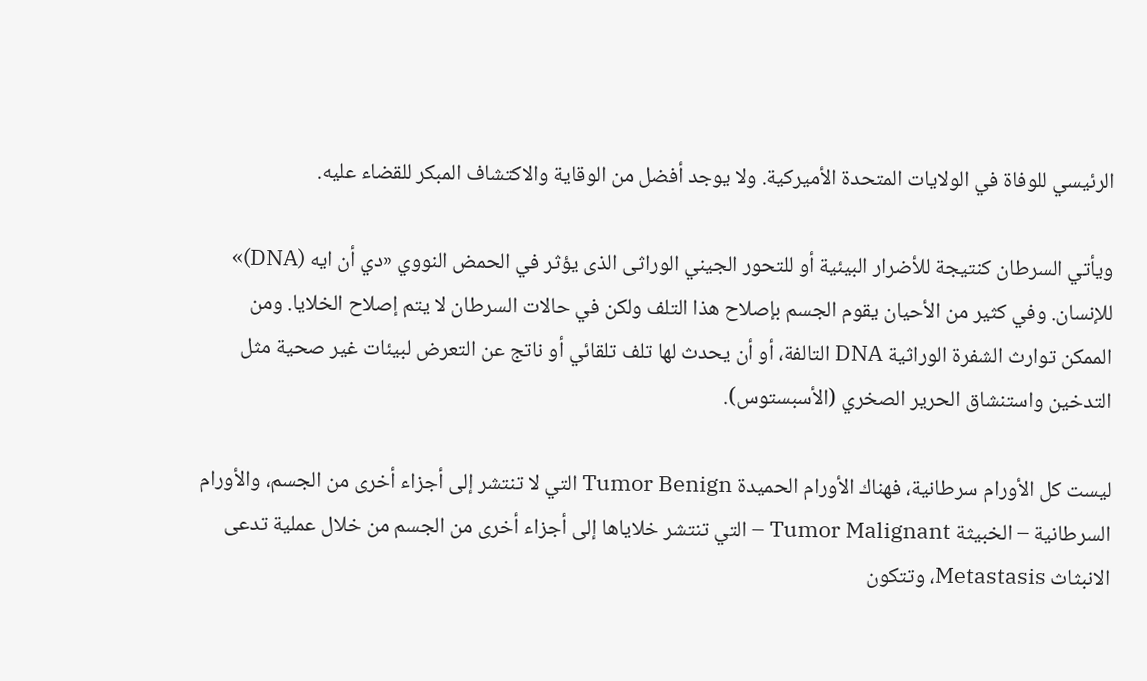الرئيسي للوفاة في الولايات المتحدة الأميركية. ولا يوجد أفضل من الوقاية والاكتشاف المبكر للقضاء عليه.

ويأتي السرطان كنتيجة للأضرار البيئية أو للتحور الجيني الوراثى الذى يؤثر في الحمض النووي «دي أن ايه (DNA)» للإنسان. وفي كثير من الأحيان يقوم الجسم بإصلاح هذا التلف ولكن في حالات السرطان لا يتم إصلاح الخلايا. ومن الممكن توارث الشفرة الوراثية DNA التالفة، أو أن يحدث لها تلف تلقائي أو ناتج عن التعرض لبيئات غير صحية مثل التدخين واستنشاق الحرير الصخري (الأسبستوس).

ليست كل الأورام سرطانية، فهناك الأورام الحميدة Tumor Benign التي لا تنتشر إلى أجزاء أخرى من الجسم، والأورام السرطانية – الخبيثة Tumor Malignant – التي تنتشر خلاياها إلى أجزاء أخرى من الجسم من خلال عملية تدعى الانبثاث Metastasis، وتتكون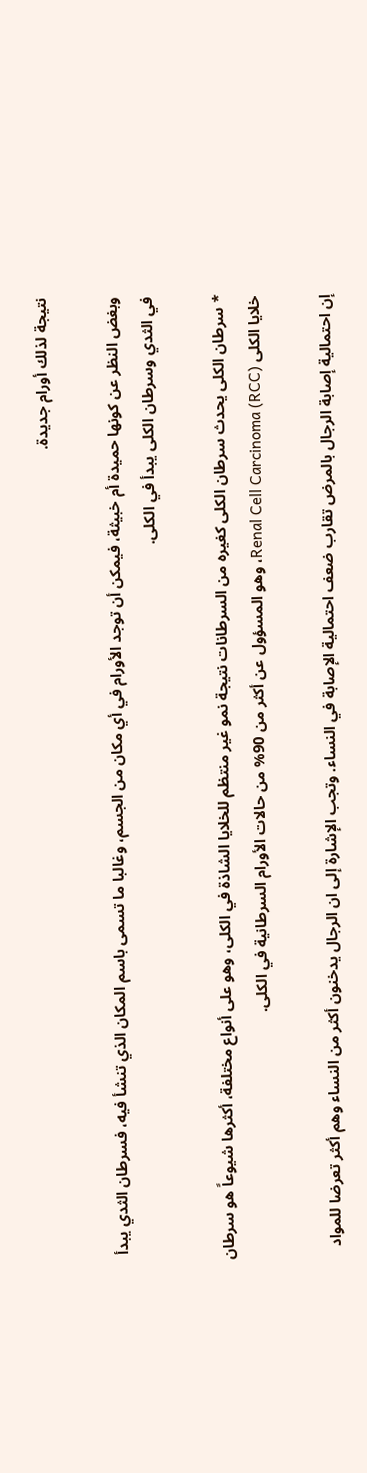نتيجة لذلك أورام جديدة.

وبغض النظر عن كونها حميدة أم خبيثة، فيمكن أن توجد الأورام في أي مكان من الجسم، وغالبا ما تسمى باسم المكان الذي تنشأ فيه، فسرطان الثدي يبدأ في الثدي وسرطان الكلى يبدأ في الكلى.

* سرطان الكلى يحدث سرطان الكلى كغيره من السرطانات نتيجة نمو غير منتظم للخلايا الشاذة في الكلى، وهو على أنواع مختلفة، أكثرها شيوعاً هو سرطان خلايا الكلى Renal Cell Carcinoma (RCC)، وهو المسؤول عن أكثر من 90% من حالات الأورام السرطانية في الكلى.

إن احتمالية إصابة الرجال بالمرض تقارب ضعف احتمالية الإصابة في النساء. وتجب الإشارة إلى ان الرجال يدخنون أكثر من النساء وهم أكثر تعرضا للمواد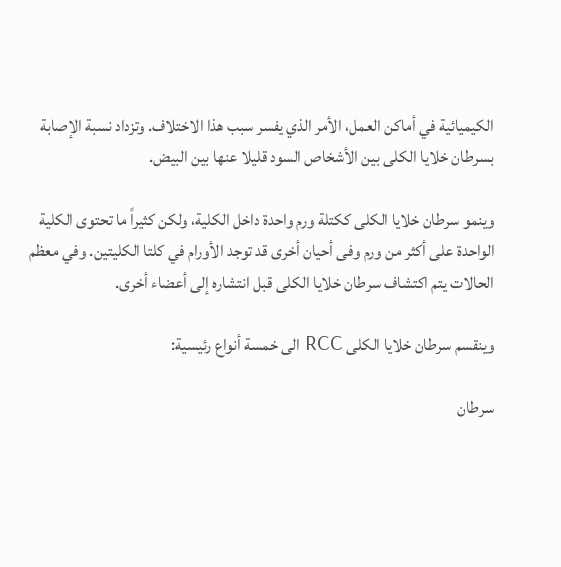الكيميائية في أماكن العمل، الأمر الذي يفسر سبب هذا الاختلاف. وتزداد نسبة الإصابة بسرطان خلايا الكلى بين الأشخاص السود قليلا عنها بين البيض.

وينمو سرطان خلايا الكلى ككتلة ورم واحدة داخل الكلية، ولكن كثيراً ما تحتوى الكلية الواحدة على أكثر من ورم وفى أحيان أخرى قد توجد الأورام في كلتا الكليتين. وفي معظم الحالات يتم اكتشاف سرطان خلايا الكلى قبل انتشاره إلى أعضاء أخرى.

وينقسم سرطان خلايا الكلى RCC الى خمسة أنواع رئيسية:

سرطان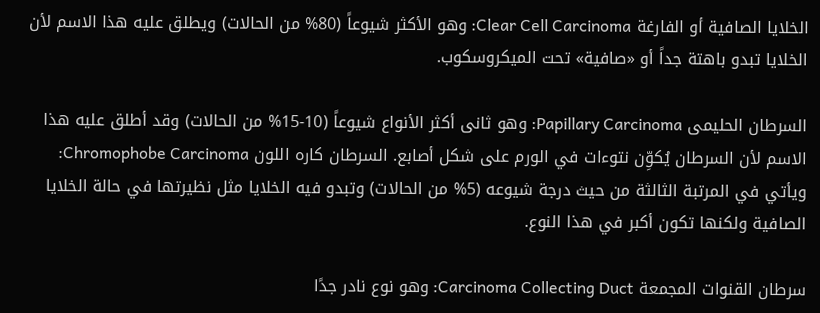الخلايا الصافية أو الفارغة Clear Cell Carcinoma: وهو الأكثر شيوعاً (80% من الحالات) ويطلق عليه هذا الاسم لأن الخلايا تبدو باهتة جداً أو «صافية» تحت الميكروسكوب.

السرطان الحليمى Papillary Carcinoma: وهو ثانى أكثر الأنواع شيوعاً (10-15% من الحالات) وقد أطلق عليه هذا الاسم لأن السرطان يُكوِّن نتوءات في الورم على شكل أصابع. السرطان كاره اللون Chromophobe Carcinoma: ويأتي في المرتبة الثالثة من حيث درجة شيوعه (5% من الحالات) وتبدو فيه الخلايا مثل نظيرتها في حالة الخلايا الصافية ولكنها تكون أكبر في هذا النوع.

سرطان القنوات المجمعة Carcinoma Collecting Duct: وهو نوع نادر جدًا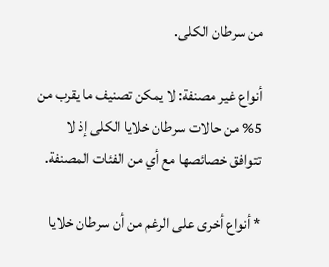من سرطان الكلى.

أنواع غير مصنفة: لا يمكن تصنيف ما يقرب من 5% من حالات سرطان خلايا الكلى إذ لا تتوافق خصائصها مع أي من الفئات المصنفة.

* أنواع أخرى على الرغم من أن سرطان خلايا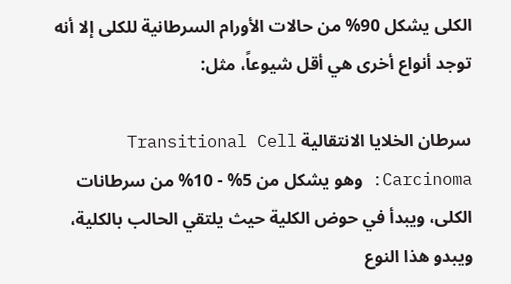الكلى يشكل 90% من حالات الأورام السرطانية للكلى إلا أنه توجد أنواع أخرى هي أقل شيوعاً، مثل:

سرطان الخلايا الانتقالية Transitional Cell Carcinoma: وهو يشكل من 5% - 10% من سرطانات الكلى، ويبدأ في حوض الكلية حيث يلتقي الحالب بالكلية، ويبدو هذا النوع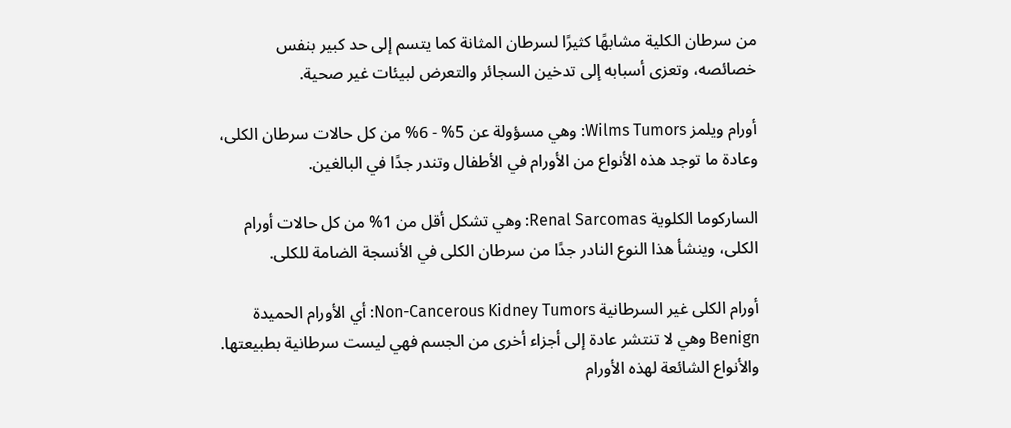من سرطان الكلية مشابهًا كثيرًا لسرطان المثانة كما يتسم إلى حد كبير بنفس خصائصه، وتعزى أسبابه إلى تدخين السجائر والتعرض لبيئات غير صحية.

أورام ويلمز Wilms Tumors: وهي مسؤولة عن 5% - 6% من كل حالات سرطان الكلى، وعادة ما توجد هذه الأنواع من الأورام في الأطفال وتندر جدًا في البالغين.

الساركوما الكلوية Renal Sarcomas: وهي تشكل أقل من 1% من كل حالات أورام الكلى، وينشأ هذا النوع النادر جدًا من سرطان الكلى في الأنسجة الضامة للكلى.

أورام الكلى غير السرطانية Non-Cancerous Kidney Tumors: أي الأورام الحميدة Benign وهي لا تنتشر عادة إلى أجزاء أخرى من الجسم فهي ليست سرطانية بطبيعتها. والأنواع الشائعة لهذه الأورام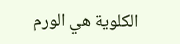الكلوية هي الورم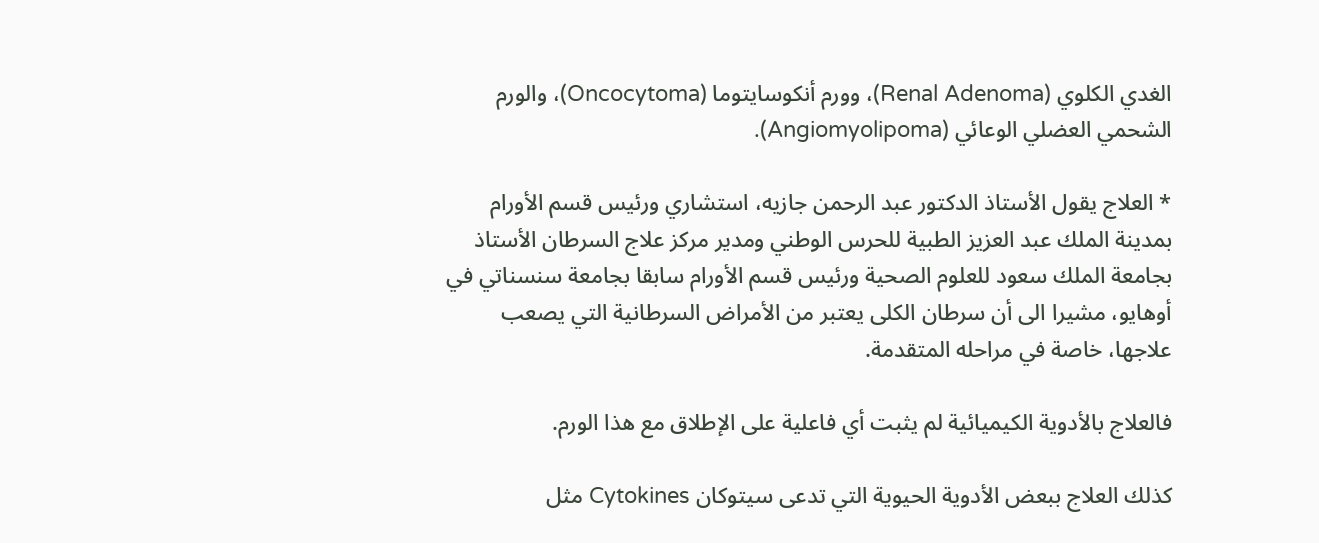الغدي الكلوي (Renal Adenoma)، وورم أنكوسايتوما (Oncocytoma)، والورم الشحمي العضلي الوعائي (Angiomyolipoma).

* العلاج يقول الأستاذ الدكتور عبد الرحمن جازيه، استشاري ورئيس قسم الأورام بمدينة الملك عبد العزيز الطبية للحرس الوطني ومدير مركز علاج السرطان الأستاذ بجامعة الملك سعود للعلوم الصحية ورئيس قسم الأورام سابقا بجامعة سنسناتي في أوهايو، مشيرا الى أن سرطان الكلى يعتبر من الأمراض السرطانية التي يصعب علاجها، خاصة في مراحله المتقدمة.

فالعلاج بالأدوية الكيميائية لم يثبت أي فاعلية على الإطلاق مع هذا الورم.

كذلك العلاج ببعض الأدوية الحيوية التي تدعى سيتوكان Cytokines مثل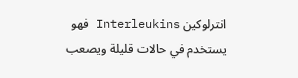انترلوكين Interleukins فهو يستخدم في حالات قليلة ويصعب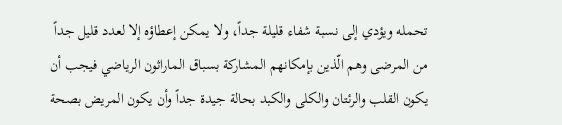تحمله ويؤدي إلى نسبة شفاء قليلة جداً، ولا يمكن إعطاؤه إلا لعدد قليل جداً من المرضى وهم الّذين بإمكانهم المشاركة بسباق الماراثون الرياضي فيجب أن يكون القلب والرئتان والكلى والكبد بحالة جيدة جداً وأن يكون المريض بصحة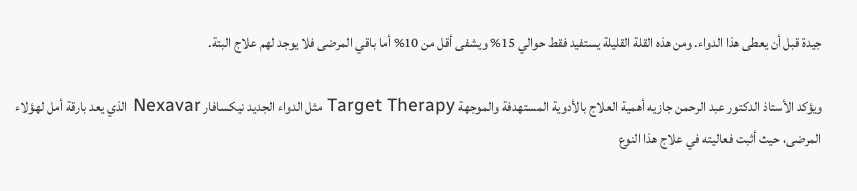جيدة قبل أن يعطى هذا الدواء. ومن هذه القلة القليلة يستفيد فقط حوالي 15% ويشفى أقل من 10% أما باقي المرضى فلا يوجد لهم علاج البتة.

ويؤكد الأستاذ الدكتور عبد الرحمن جازيه أهمية العلاج بالأدوية المستهدفة والموجهة Target Therapy مثل الدواء الجديد نيكسافار Nexavar الذي يعد بارقة أمل لهؤلاء المرضى، حيث أثبت فعاليته في علاج هذا النوع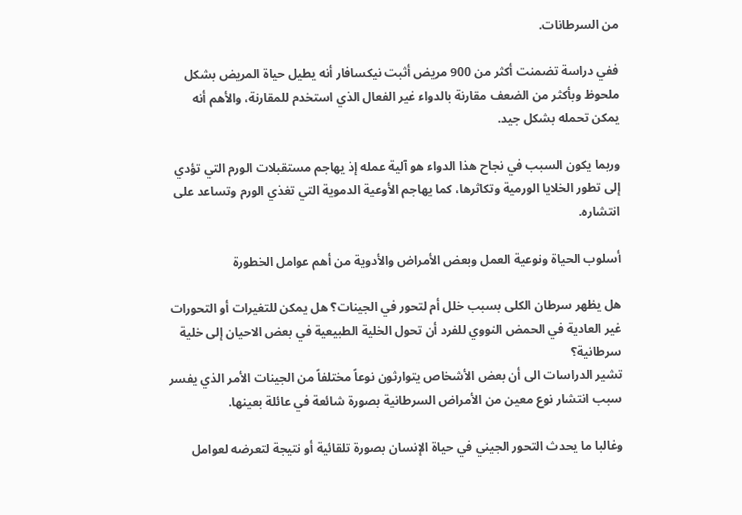من السرطانات.

ففي دراسة تضمنت أكثر من 900 مريض أثبت نيكسافار أنه يطيل حياة المريض بشكل ملحوظ وبأكثر من الضعف مقارنة بالدواء غير الفعال الذي استخدم للمقارنة، والأهم أنه يمكن تحمله بشكل جيد.

وربما يكون السبب في نجاح هذا الدواء هو آلية عمله إذ يهاجم مستقبلات الورم التي تؤدي إلى تطور الخلايا الورمية وتكاثرها، كما يهاجم الأوعية الدموية التي تغذي الورم وتساعد على انتشاره.

أسلوب الحياة ونوعية العمل وبعض الأمراض والأدوية من أهم عوامل الخطورة

هل يظهر سرطان الكلى بسبب خلل أم لتحور في الجينات؟ هل يمكن للتغيرات أو التحورات غير العادية في الحمض النووي للفرد أن تحول الخلية الطبيعية في بعض الاحيان إلى خلية سرطانية؟
تشير الدراسات الى أن بعض الأشخاص يتوارثون نوعاً مختلفاً من الجينات الأمر الذي يفسر سبب انتشار نوع معين من الأمراض السرطانية بصورة شائعة في عائلة بعينها.

وغالبا ما يحدث التحور الجيني في حياة الإنسان بصورة تلقائية أو نتيجة لتعرضه لعوامل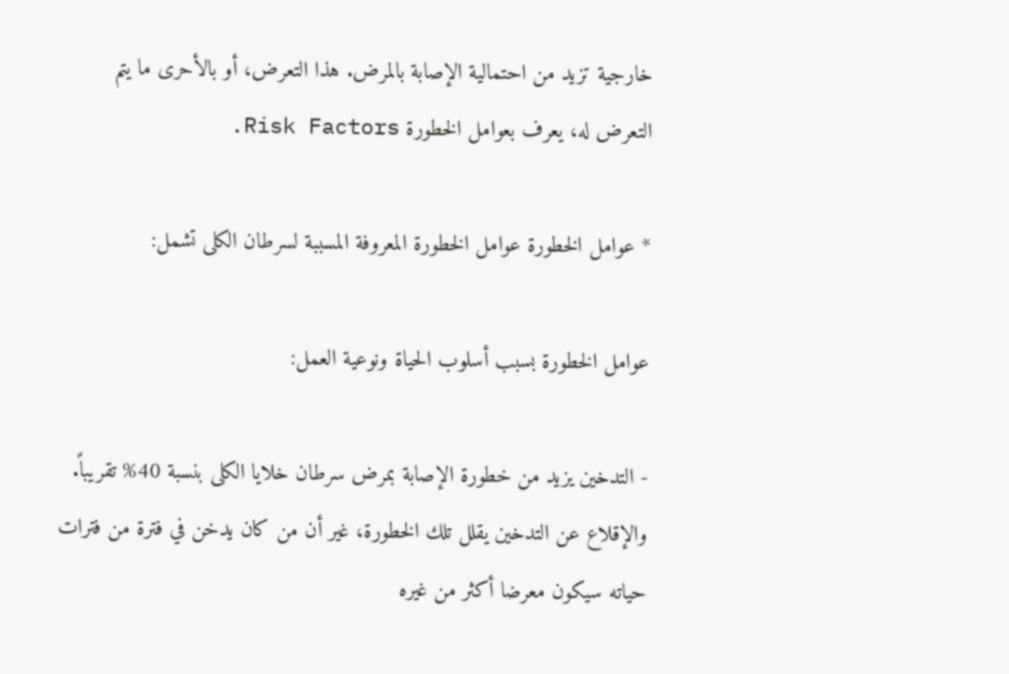خارجية تزيد من احتمالية الإصابة بالمرض. هذا التعرض، أو بالأحرى ما يتم التعرض له، يعرف بعوامل الخطورة Risk Factors.

* عوامل الخطورة عوامل الخطورة المعروفة المسببة لسرطان الكلى تشمل:

عوامل الخطورة بسبب أسلوب الحياة ونوعية العمل:

- التدخين يزيد من خطورة الإصابة بمرض سرطان خلايا الكلى بنسبة 40% تقريباً. والإقلاع عن التدخين يقلل تلك الخطورة، غير أن من كان يدخن في فترة من فترات حياته سيكون معرضا أكثر من غيره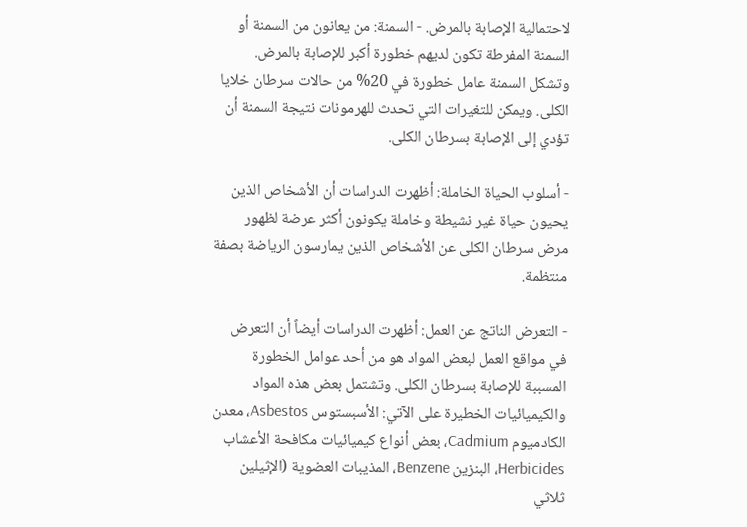لاحتمالية الإصابة بالمرض. - السمنة: من يعانون من السمنة أو السمنة المفرطة تكون لديهم خطورة أكبر للإصابة بالمرض. وتشكل السمنة عامل خطورة في 20% من حالات سرطان خلايا الكلى. ويمكن للتغيرات التي تحدث للهرمونات نتيجة السمنة أن تؤدي إلى الإصابة بسرطان الكلى.

- أسلوب الحياة الخاملة: أظهرت الدراسات أن الأشخاص الذين يحيون حياة غير نشيطة وخاملة يكونون أكثر عرضة لظهور مرض سرطان الكلى عن الأشخاص الذين يمارسون الرياضة بصفة منتظمة.

- التعرض الناتج عن العمل: أظهرت الدراسات أيضاً أن التعرض في مواقع العمل لبعض المواد هو من أحد عوامل الخطورة المسببة للإصابة بسرطان الكلى. وتشتمل بعض هذه المواد والكيميائيات الخطيرة على الآتي: الأسبستوس Asbestos، معدن الكادميوم Cadmium، بعض أنواع كيميائيات مكافحة الأعشاب Herbicides، البنزين Benzene، المذيبات العضوية (الإثيلين ثلاثي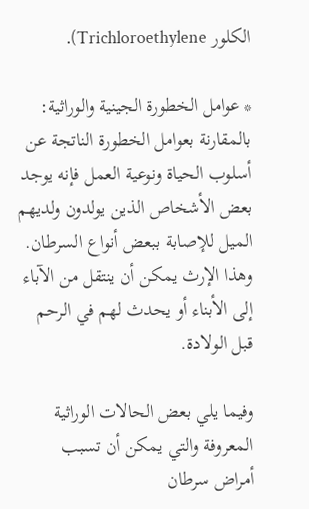الكلور Trichloroethylene).

* عوامل الخطورة الجينية والوراثية: بالمقارنة بعوامل الخطورة الناتجة عن أسلوب الحياة ونوعية العمل فإنه يوجد بعض الأشخاص الذين يولدون ولديهم الميل للإصابة ببعض أنواع السرطان. وهذا الإرث يمكن أن ينتقل من الآباء إلى الأبناء أو يحدث لهم في الرحم قبل الولادة.

وفيما يلي بعض الحالات الوراثية المعروفة والتي يمكن أن تسبب أمراض سرطان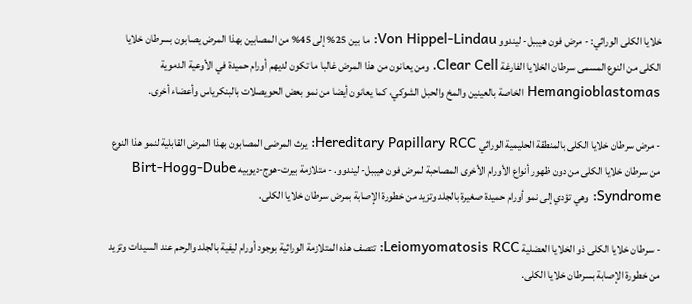خلايا الكلى الوراثي: - مرض فون هيببل- ليندوو Von Hippel-Lindau: ما بين 25% إلى 45% من المصابين بهذا المرض يصابون بسرطان خلايا الكلى من النوع المسمى سرطان الخلايا الفارغة Clear Cell. ومن يعانون من هذا المرض غالبا ما تكون لديهم أورام حميدة في الأوعية الدموية Hemangioblastomas الخاصة بالعينين والمخ والحبل الشوكي، كما يعانون أيضا من نمو بعض الحويصلات بالبنكرياس وأعضاء أخرى.

- مرض سرطان خلايا الكلى بالمنطقة الحليمية الوراثي Hereditary Papillary RCC: يرث المرضى المصابون بهذا المرض القابلية لنمو هذا النوع من سرطان خلايا الكلى من دون ظهور أنواع الأورام الأخرى المصاحبة لمرض فون هيببل- ليندوو. - متلازمة بيرت-هوج-ديوبيه Birt-Hogg-Dube Syndrome: وهي تؤدي إلى نمو أورام حميدة صغيرة بالجلد وتزيد من خطورة الإصابة بمرض سرطان خلايا الكلى.

- سرطان خلايا الكلى ذو الخلايا العضلية Leiomyomatosis RCC: تتصف هذه المتلازمة الوراثية بوجود أورام ليفية بالجلد والرحم عند السيدات وتزيد من خطورة الإصابة بسرطان خلايا الكلى.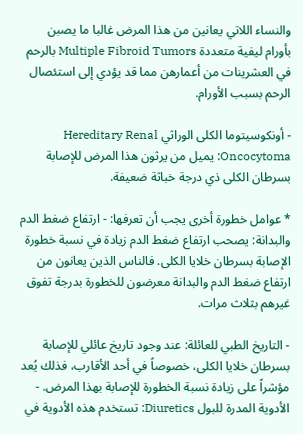والنساء اللاتي يعانين من هذا المرض غالبا ما يصبن بأورام ليفية متعددة Multiple Fibroid Tumors بالرحم في العشرينات من أعمارهن مما قد يؤدي إلى استئصال الرحم بسبب الأورام.

- أونكوسيتوما الكلى الوراثي Hereditary Renal Oncocytoma: يميل من يرثون هذا المرض للإصابة بسرطان الكلى ذي درجة خباثة ضعيفة.

* عوامل خطورة أخرى يجب أن تعرفها: - ارتفاع ضغط الدم والبدانة: يصحب ارتفاع ضغط الدم زيادة في نسبة خطورة الإصابة بسرطان خلايا الكلى. فالناس الذين يعانون من ارتفاع ضغط الدم والبدانة معرضون للخطورة بدرجة تفوق غيرهم بثلاث مرات.

- التاريخ الطبي للعائلة: عند وجود تاريخ عائلي للإصابة بسرطان خلايا الكلى، خصوصاً في أحد الأقارب، فذلك يُعد مؤشراً على زيادة نسبة الخطورة للإصابة بهذا المرض. - الأدوية المدرة للبول Diuretics: تستخدم هذه الأدوية في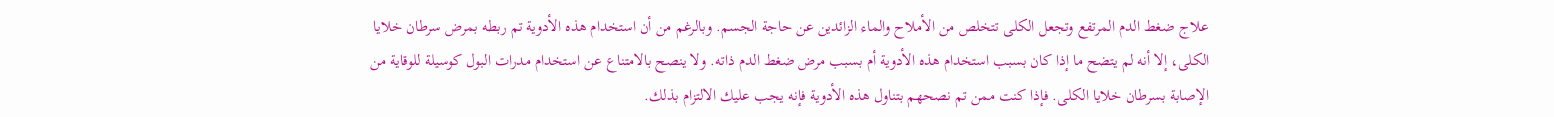علاج ضغط الدم المرتفع وتجعل الكلى تتخلص من الأملاح والماء الزائدين عن حاجة الجسم. وبالرغم من أن استخدام هذه الأدوية تم ربطه بمرض سرطان خلايا الكلى، إلا أنه لم يتضح ما إذا كان بسبب استخدام هذه الأدوية أم بسبب مرض ضغط الدم ذاته. ولا ينصح بالامتناع عن استخدام مدرات البول كوسيلة للوقاية من الإصابة بسرطان خلايا الكلى. فإذا كنت ممن تم نصحهم بتناول هذه الأدوية فإنه يجب عليك الالتزام بذلك.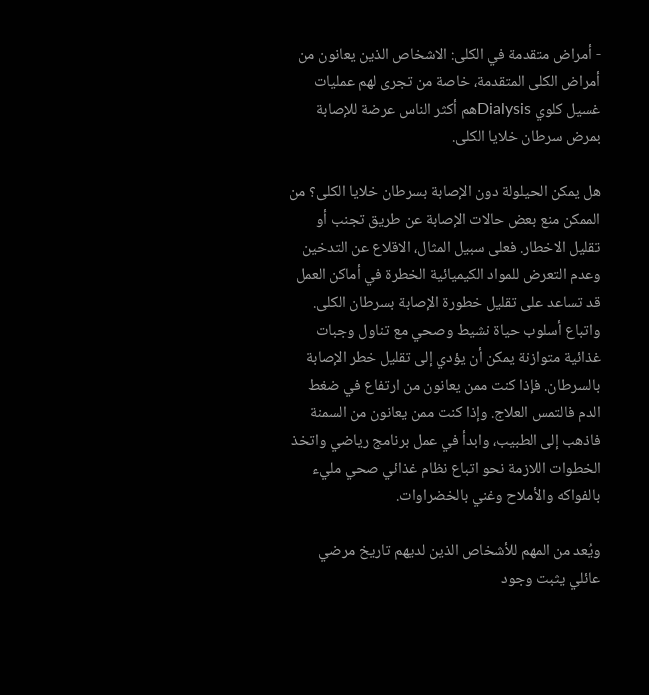- أمراض متقدمة في الكلى: الاشخاص الذين يعانون من أمراض الكلى المتقدمة، خاصة من تجرى لهم عمليات غسيل كلوي Dialysisهم أكثر الناس عرضة للإصابة بمرض سرطان خلايا الكلى.

هل يمكن الحيلولة دون الإصابة بسرطان خلايا الكلى؟ من الممكن منع بعض حالات الإصابة عن طريق تجنب أو تقليل الاخطار. فعلى سبيل المثال، الاقلاع عن التدخين وعدم التعرض للمواد الكيميائية الخطرة في أماكن العمل قد تساعد على تقليل خطورة الإصابة بسرطان الكلى. واتباع أسلوب حياة نشيط وصحي مع تناول وجبات غذائية متوازنة يمكن أن يؤدي إلى تقليل خطر الإصابة بالسرطان. فإذا كنت ممن يعانون من ارتفاع في ضغط الدم فالتمس العلاج. وإذا كنت ممن يعانون من السمنة فاذهب إلى الطبيب، وابدأ في عمل برنامج رياضي واتخذ الخطوات اللازمة نحو اتباع نظام غذائي صحي مليء بالفواكه والأملاح وغني بالخضراوات.

ويُعد من المهم للأشخاص الذين لديهم تاريخ مرضي عائلي يثبت وجود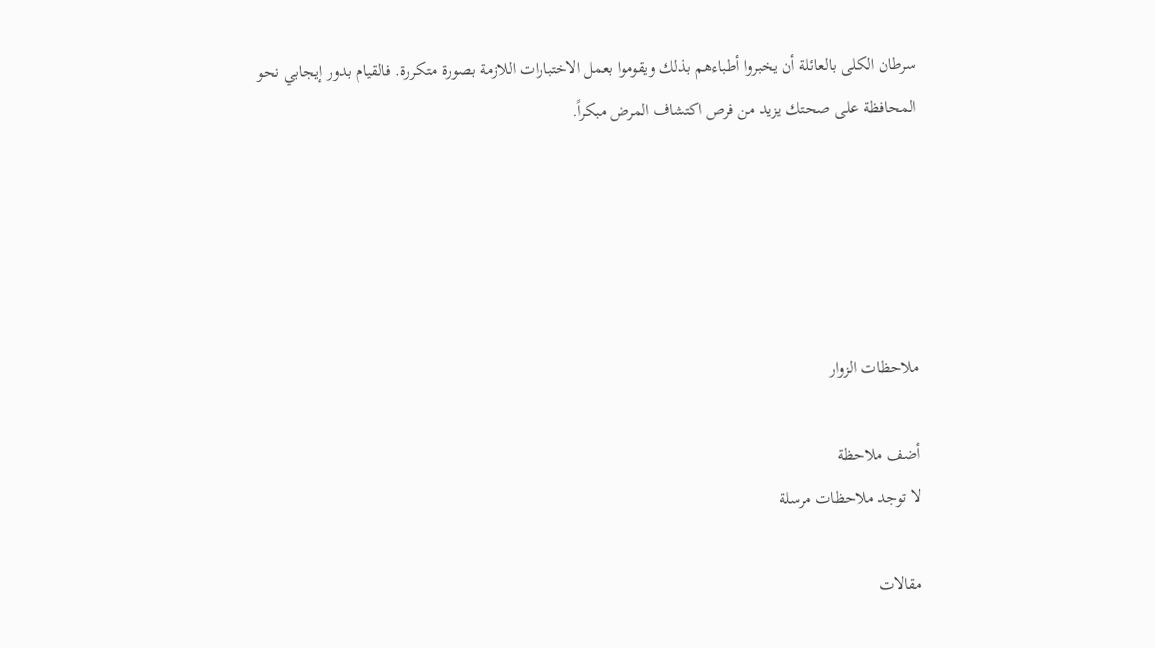سرطان الكلى بالعائلة أن يخبروا أطباءهم بذلك ويقوموا بعمل الاختبارات اللازمة بصورة متكررة. فالقيام بدور إيجابي نحو المحافظة على صحتك يزيد من فرص اكتشاف المرض مبكراً.





ملاحظات الزوار

أضف ملاحظة
لا توجد ملاحظات مرسلة

مقالات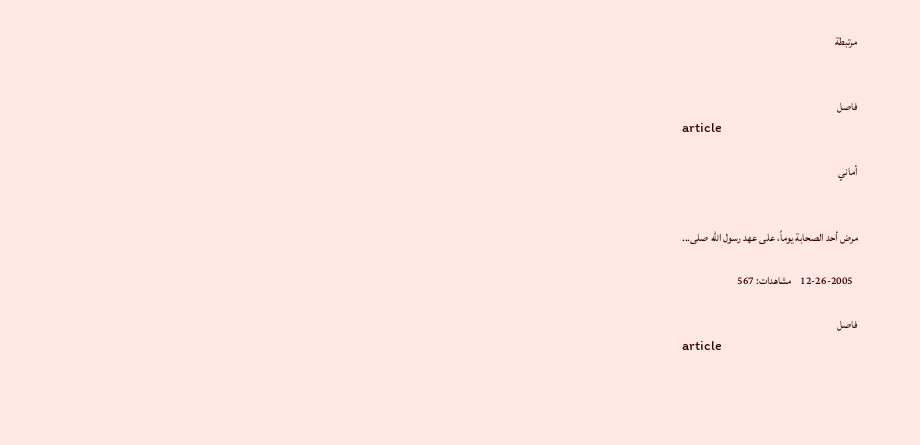مرتبطة


فاصل
article

أماني


مرض أحد الصحابة يوماً، على عهد رسول الله صلى...

  12-26-2005    مشاهدات: 567

فاصل
article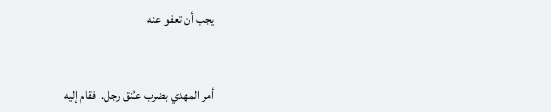يجب أن تعفو عنه


أمر المهدي بضرب عـُنق رجل.  فقام إليه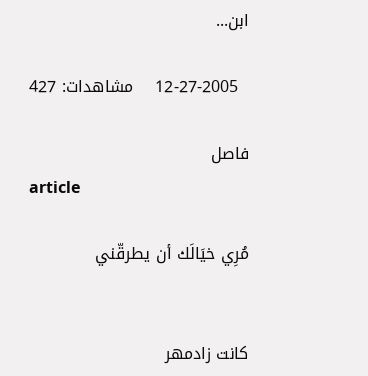ابن...

  12-27-2005    مشاهدات: 427

فاصل
article

مُرِي خيَالَك أن يطرقّني


كانت زادمهر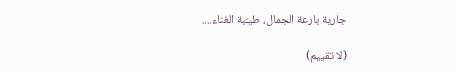جارية بارعة الجمال، طيـّبة الغناء....

(لا تقييم)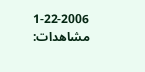1-22-2006    مشاهدات: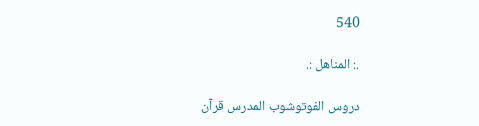540

.: المناهل :.

دروس الفوتوشوب المدرس قرآن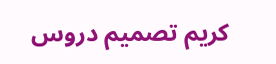كريم تصميم دروس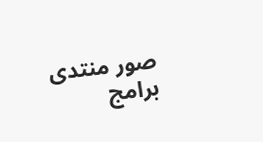صور منتدى برامج